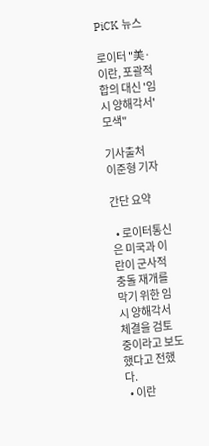PiCK 뉴스

로이터 "美·이란, 포괄적 합의 대신 '임시 양해각서' 모색"

기사출처
이준형 기자

간단 요약

  • 로이터통신은 미국과 이란이 군사적 충돌 재개를 막기 위한 임시 양해각서 체결을 검토 중이라고 보도했다고 전했다.
  • 이란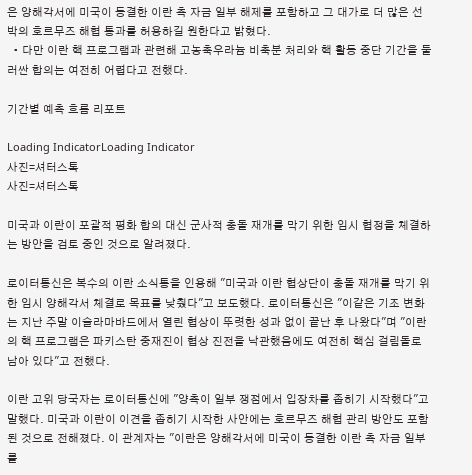은 양해각서에 미국이 동결한 이란 측 자금 일부 해제를 포함하고 그 대가로 더 많은 선박의 호르무즈 해협 통과를 허용하길 원한다고 밝혔다.
  • 다만 이란 핵 프로그램과 관련해 고농축우라늄 비축분 처리와 핵 활동 중단 기간을 둘러싼 합의는 여전히 어렵다고 전했다.

기간별 예측 흐름 리포트

Loading IndicatorLoading Indicator
사진=셔터스톡
사진=셔터스톡

미국과 이란이 포괄적 평화 합의 대신 군사적 충돌 재개를 막기 위한 임시 협정을 체결하는 방안을 검토 중인 것으로 알려졌다.

로이터통신은 복수의 이란 소식통을 인용해 "미국과 이란 협상단이 충돌 재개를 막기 위한 임시 양해각서 체결로 목표를 낮췄다"고 보도했다. 로이터통신은 "이같은 기조 변화는 지난 주말 이슬라마바드에서 열린 협상이 뚜렷한 성과 없이 끝난 후 나왔다"며 "이란의 핵 프로그램은 파키스탄 중재진이 협상 진전을 낙관했음에도 여전히 핵심 걸림돌로 남아 있다"고 전했다.

이란 고위 당국자는 로이터통신에 "양측이 일부 쟁점에서 입장차를 좁히기 시작했다"고 말했다. 미국과 이란이 이견을 좁히기 시작한 사안에는 호르무즈 해협 관리 방안도 포함된 것으로 전해졌다. 이 관계자는 "이란은 양해각서에 미국이 동결한 이란 측 자금 일부를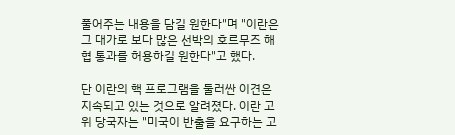풀어주는 내용을 담길 원한다"며 "이란은 그 대가로 보다 많은 선박의 호르무즈 해협 통과를 허용하길 원한다"고 했다.

단 이란의 핵 프로그램을 둘러싼 이견은 지속되고 있는 것으로 알려졌다. 이란 고위 당국자는 "미국이 반출을 요구하는 고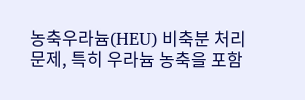농축우라늄(HEU) 비축분 처리 문제, 특히 우라늄 농축을 포함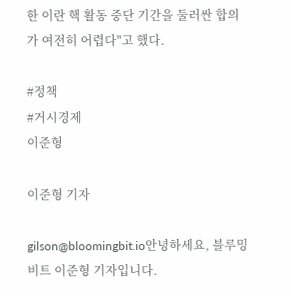한 이란 핵 활동 중단 기간을 둘러싼 합의가 여전히 어렵다"고 했다.

#정책
#거시경제
이준형

이준형 기자

gilson@bloomingbit.io안녕하세요, 블루밍비트 이준형 기자입니다.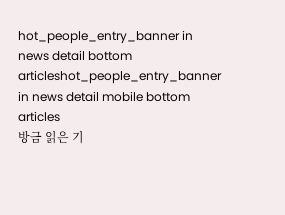hot_people_entry_banner in news detail bottom articleshot_people_entry_banner in news detail mobile bottom articles
방금 읽은 기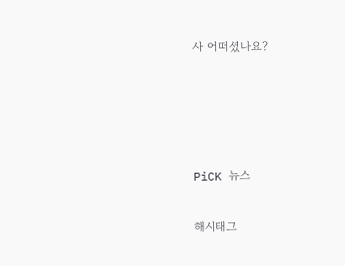사 어떠셨나요?




PiCK 뉴스

해시태그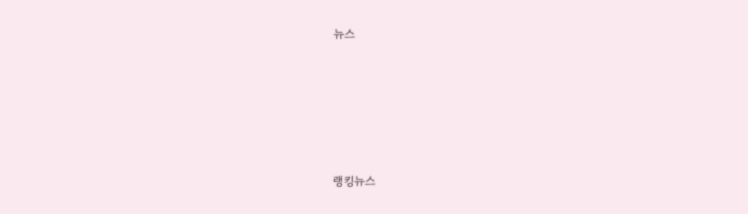뉴스





랭킹뉴스